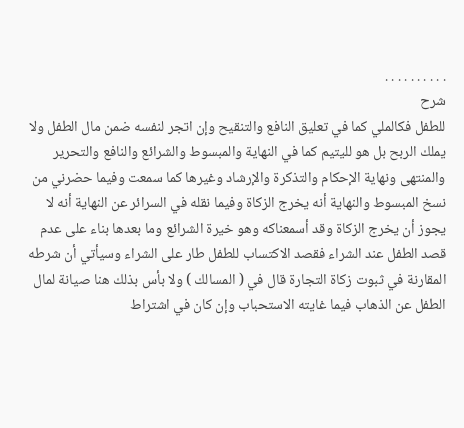. . . . . . . . . .
شرح
للطفل فكالملي كما في تعليق النافع والتنقيح وإن اتجر لنفسه ضمن مال الطفل ولا يملك الربح بل هو لليتيم كما في النهاية والمبسوط والشرائع والنافع والتحرير والمنتهى ونهاية الإحكام والتذكرة والإرشاد وغيرها كما سمعت وفيما حضرني من نسخ المبسوط والنهاية أنه يخرج الزكاة وفيما نقله في السرائر عن النهاية أنه لا يجوز أن يخرج الزكاة وقد أسمعناكه وهو خيرة الشرائع وما بعدها بناء على عدم قصد الطفل عند الشراء فقصد الاكتساب للطفل طار على الشراء وسيأتي أن شرطه المقارنة في ثبوت زكاة التجارة قال في ( المسالك ) ولا بأس بذلك هنا صيانة لمال الطفل عن الذهاب فيما غايته الاستحباب وإن كان في اشتراط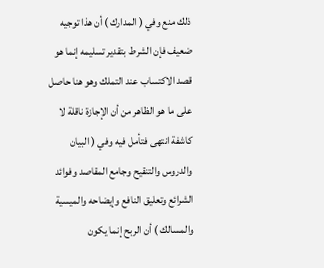ذلك منع وفي ( المدارك ) أن هذا توجيه ضعيف فإن الشرط بتقدير تسليمه إنما هو قصد الاكتساب عند التملك وهو هنا حاصل على ما هو الظاهر من أن الإجازة ناقلة لا كاشفة انتهى فتأمل فيه وفي ( البيان والدروس والتنقيح وجامع المقاصد وفوائد الشرائع وتعليق النافع وإيضاحه والميسية والمسالك ) أن الربح إنما يكون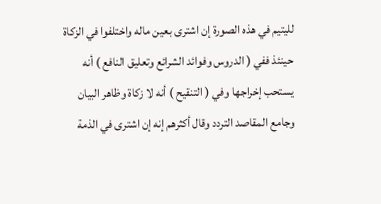لليتيم في هذه الصورة إن اشترى بعين ماله واختلفوا في الزكاة حينئذ ففي ( الدروس وفوائد الشرائع وتعليق النافع ) أنه يستحب إخراجها وفي ( التنقيح ) أنه لا زكاة وظاهر البيان وجامع المقاصد التردد وقال أكثرهم إنه إن اشترى في الذمة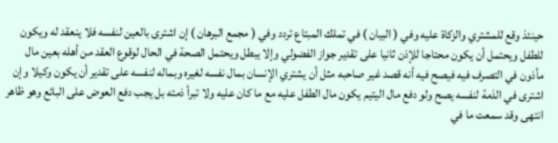حينئذ وقع للمشتري والزكاة عليه وفي ( البيان ) في تملك المبتاع تردد وفي ( مجمع البرهان ) إن اشترى بالعين لنفسه فلا ينعقد له ويكون للطفل ويحتمل أن يكون محتاجا للإذن ثانيا على تقدير جواز الفضولي وإلا يبطل ويحتمل الصحة في الحال لوقوع العقد من أهله بعين مال مأذون في التصرف فيه فيصح فيه أنه قصد غير صاحبه مثل أن يشتري الإنسان بمال نفسه لغيره وبماله لنفسه على تقدير أن يكون وكيلا وإن اشترى في الذمة لنفسه يصح ولو دفع مال اليتيم يكون مال الطفل عليه مع ما كان عليه ولا تبرأ ذمته بل يجب دفع العوض على البائع وهو ظاهر انتهى وقد سمعت ما في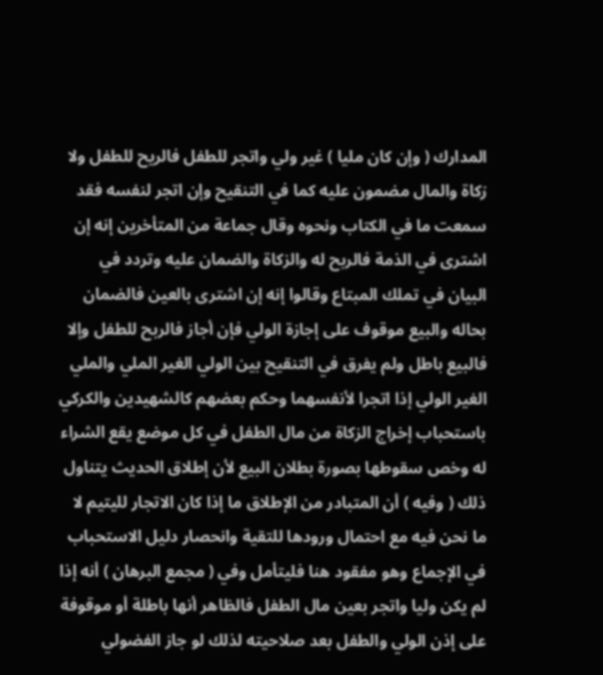المدارك ( وإن كان مليا ) غير ولي واتجر للطفل فالريح للطفل ولا زكاة والمال مضمون عليه كما في التنقيح وإن اتجر لنفسه فقد سمعت ما في الكتاب ونحوه وقال جماعة من المتأخرين إنه إن اشترى في الذمة فالربح له والزكاة والضمان عليه وتردد في البيان في تملك المبتاع وقالوا إنه إن اشترى بالعين فالضمان بحاله والبيع موقوف على إجازة الولي فإن أجاز فالربح للطفل وإلا فالبيع باطل ولم يفرق في التنقيح بين الولي الغير الملي والملي الغير الولي إذا اتجرا لأنفسهما وحكم بعضهم كالشهيدين والكركي باستحباب إخراج الزكاة من مال الطفل في كل موضع يقع الشراء له وخص سقوطها بصورة بطلان البيع لأن إطلاق الحديث يتناول ذلك ( وفيه ) أن المتبادر من الإطلاق ما إذا كان الاتجار لليتيم لا ما نحن فيه مع احتمال ورودها للتقية وانحصار دليل الاستحباب في الإجماع وهو مفقود هنا فليتأمل وفي ( مجمع البرهان ) أنه إذا لم يكن وليا واتجر بعين مال الطفل فالظاهر أنها باطلة أو موقوفة على إذن الولي والطفل بعد صلاحيته لذلك لو جاز الفضولي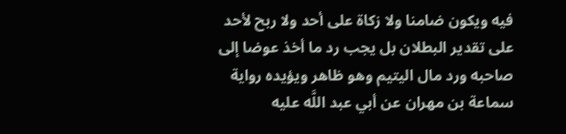فيه ويكون ضامنا ولا زكاة على أحد ولا ربح لأحد على تقدير البطلان بل يجب رد ما أخذ عوضا إلى صاحبه ورد مال اليتيم وهو ظاهر ويؤيده رواية سماعة بن مهران عن أبي عبد اللَّه عليه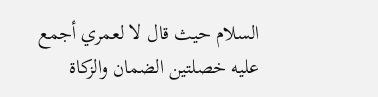السلام حيث قال لا لعمري أجمع عليه خصلتين الضمان والزكاة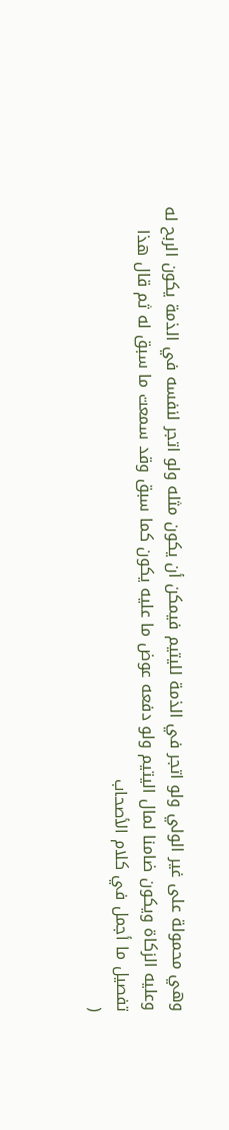وهي محمولة على غير الولي ولو اتجر في الذمة لليتيم فيمكن أن يكون مثله ولو اتجر لنفسه في الذمة يكون الربح له وعليه الزكاة ويكون ضامنا لمال اليتيم ولو دفعه عوض ما عليه يكون كما سبق وقد سمعت ما سبق له ثم قال هذا تفصيل ما أجمل في كلام الأصحاب
(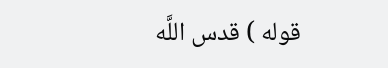قوله ) قدس اللَّه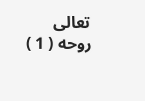تعالى روحه ( 1 )